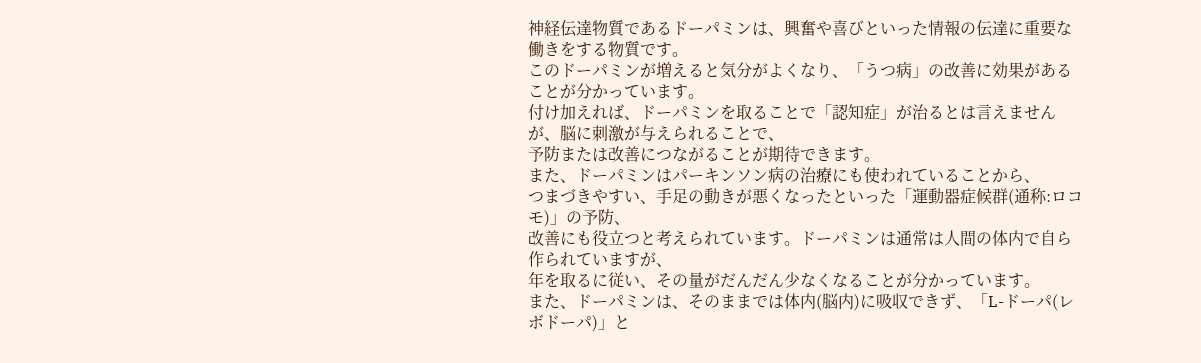神経伝達物質であるドーパミンは、興奮や喜びといった情報の伝達に重要な働きをする物質です。
このドーパミンが増えると気分がよくなり、「うつ病」の改善に効果があることが分かっています。
付け加えれば、ドーパミンを取ることで「認知症」が治るとは言えませんが、脳に刺激が与えられることで、
予防または改善につながることが期待できます。
また、ドーパミンはパーキンソン病の治療にも使われていることから、
つまづきやすい、手足の動きが悪くなったといった「運動器症候群(通称:ロコモ)」の予防、
改善にも役立つと考えられています。ドーパミンは通常は人間の体内で自ら作られていますが、
年を取るに従い、その量がだんだん少なくなることが分かっています。
また、ドーパミンは、そのままでは体内(脳内)に吸収できず、「L-ドーパ(レボドーパ)」と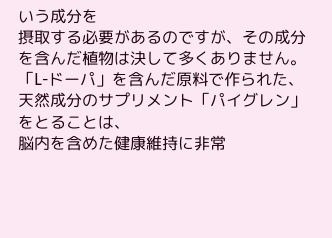いう成分を
摂取する必要があるのですが、その成分を含んだ植物は決して多くありません。
「L-ドーパ」を含んだ原料で作られた、天然成分のサプリメント「パイグレン」をとることは、
脳内を含めた健康維持に非常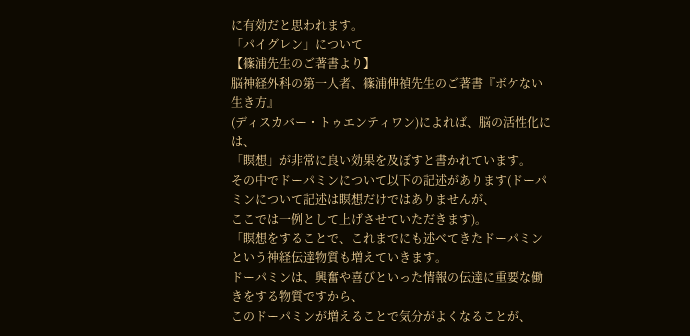に有効だと思われます。
「パイグレン」について
【篠浦先生のご著書より】
脳神経外科の第一人者、篠浦伸禎先生のご著書『ボケない生き方』
(ディスカバー・トゥエンティワン)によれば、脳の活性化には、
「瞑想」が非常に良い効果を及ぼすと書かれています。
その中でドーパミンについて以下の記述があります(ドーパミンについて記述は瞑想だけではありませんが、
ここでは一例として上げさせていただきます)。
「瞑想をすることで、これまでにも述べてきたドーパミンという神経伝達物質も増えていきます。
ドーパミンは、興奮や喜びといった情報の伝達に重要な働きをする物質ですから、
このドーパミンが増えることで気分がよくなることが、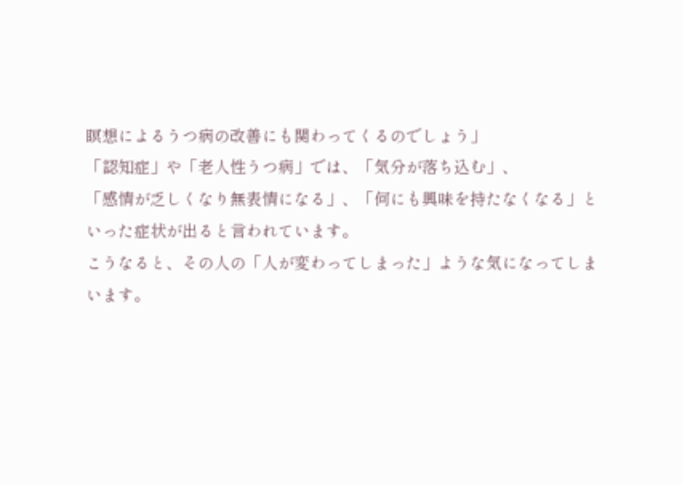瞑想によるうつ病の改善にも関わってくるのでしょう」
「認知症」や「老人性うつ病」では、「気分が落ち込む」、
「感情が乏しくなり無表情になる」、「何にも興味を持たなくなる」といった症状が出ると言われています。
こうなると、その人の「人が変わってしまった」ような気になってしまいます。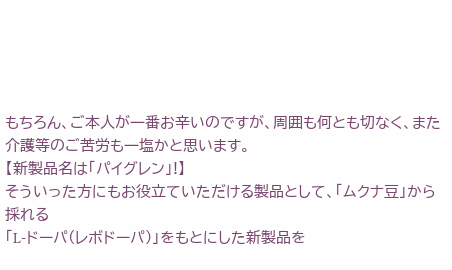もちろん、ご本人が一番お辛いのですが、周囲も何とも切なく、また介護等のご苦労も一塩かと思います。
【新製品名は「パイグレン」!】
そういった方にもお役立ていただける製品として、「ムクナ豆」から採れる
「L-ドーパ(レボドーパ)」をもとにした新製品を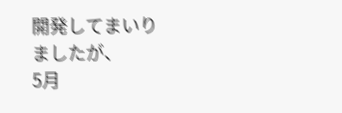開発してまいりましたが、
5月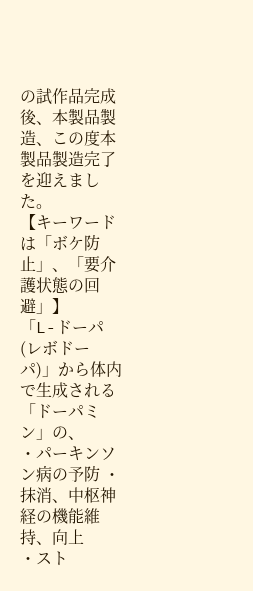の試作品完成後、本製品製造、この度本製品製造完了を迎えました。
【キーワードは「ボケ防止」、「要介護状態の回避」】
「L-ドーパ(レボドーパ)」から体内で生成される「ドーパミン」の、
・パーキンソン病の予防 ・抹消、中枢神経の機能維持、向上
・スト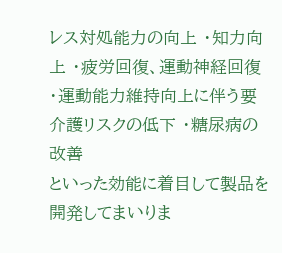レス対処能力の向上 ・知力向上 ・疲労回復、運動神経回復
・運動能力維持向上に伴う要介護リスクの低下 ・糖尿病の改善
といった効能に着目して製品を開発してまいりま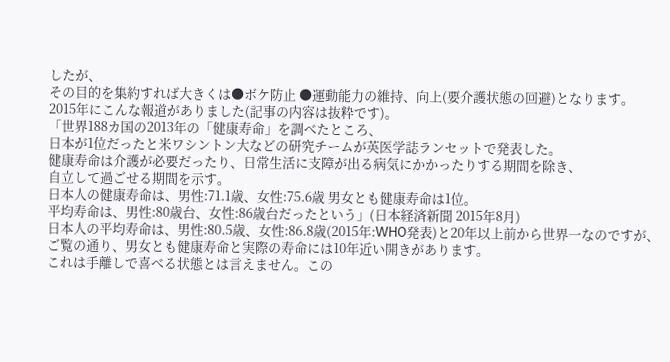したが、
その目的を集約すれば大きくは●ボケ防止 ●運動能力の維持、向上(要介護状態の回避)となります。
2015年にこんな報道がありました(記事の内容は抜粋です)。
「世界188カ国の2013年の「健康寿命」を調べたところ、
日本が1位だったと米ワシントン大などの研究チームが英医学誌ランセットで発表した。
健康寿命は介護が必要だったり、日常生活に支障が出る病気にかかったりする期間を除き、
自立して過ごせる期間を示す。
日本人の健康寿命は、男性:71.1歳、女性:75.6歳 男女とも健康寿命は1位。
平均寿命は、男性:80歳台、女性:86歳台だったという」(日本経済新聞 2015年8月)
日本人の平均寿命は、男性:80.5歳、女性:86.8歳(2015年:WHO発表)と20年以上前から世界一なのですが、
ご覧の通り、男女とも健康寿命と実際の寿命には10年近い開きがあります。
これは手離しで喜べる状態とは言えません。この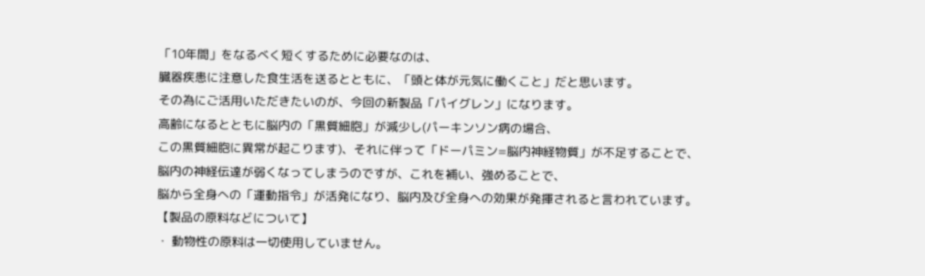「10年間」をなるべく短くするために必要なのは、
臓器疾患に注意した食生活を送るとともに、「頭と体が元気に働くこと」だと思います。
その為にご活用いただきたいのが、今回の新製品「パイグレン」になります。
高齢になるとともに脳内の「黒質細胞」が減少し(パーキンソン病の場合、
この黒質細胞に異常が起こります)、それに伴って「ドーパミン=脳内神経物質」が不足することで、
脳内の神経伝達が弱くなってしまうのですが、これを補い、強めることで、
脳から全身への「運動指令」が活発になり、脳内及び全身への効果が発揮されると言われています。
【製品の原料などについて】
・ 動物性の原料は一切使用していません。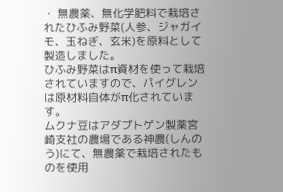・ 無農薬、無化学肥料で栽培されたひふみ野菜(人参、ジャガイモ、玉ねぎ、玄米)を原料として製造しました。
ひふみ野菜はπ資材を使って栽培されていますので、パイグレンは原材料自体がπ化されています。
ムクナ豆はアダプトゲン製薬宮崎支社の農場である神農(しんのう)にて、無農薬で栽培されたものを使用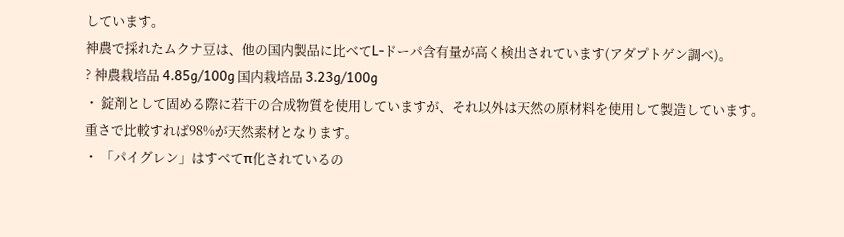しています。
神農で採れたムクナ豆は、他の国内製品に比べてL-ドーパ含有量が高く検出されています(アダプトゲン調べ)。
? 神農栽培品 4.85g/100g 国内栽培品 3.23g/100g
・ 錠剤として固める際に若干の合成物質を使用していますが、それ以外は天然の原材料を使用して製造しています。
重さで比較すれば98%が天然素材となります。
・ 「パイグレン」はすべてπ化されているの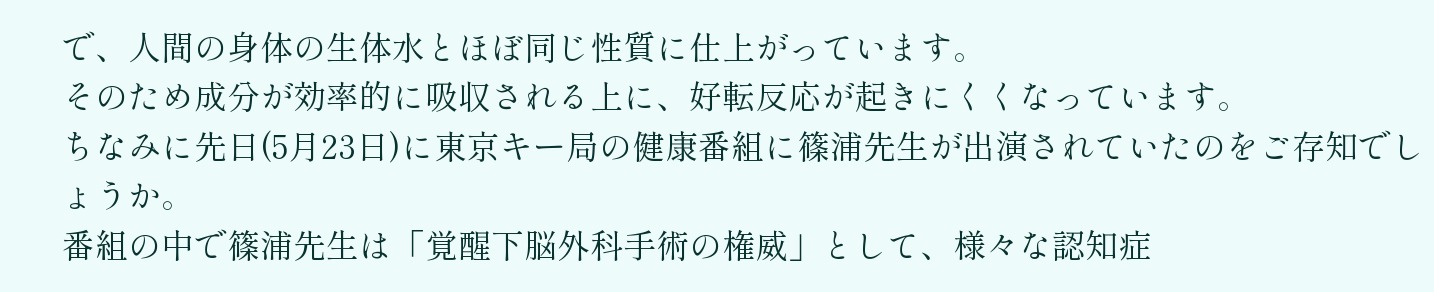で、人間の身体の生体水とほぼ同じ性質に仕上がっています。
そのため成分が効率的に吸収される上に、好転反応が起きにくくなっています。
ちなみに先日(5月23日)に東京キー局の健康番組に篠浦先生が出演されていたのをご存知でしょうか。
番組の中で篠浦先生は「覚醒下脳外科手術の権威」として、様々な認知症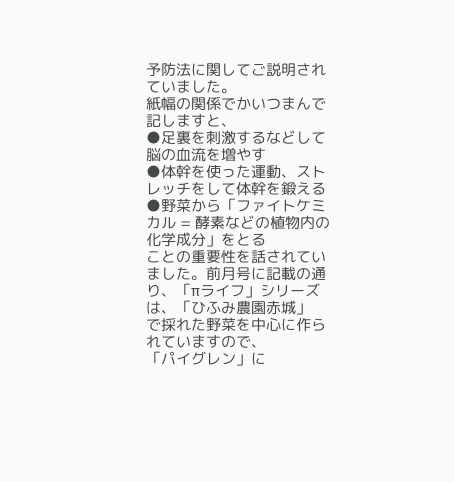予防法に関してご説明されていました。
紙幅の関係でかいつまんで記しますと、
●足裏を刺激するなどして脳の血流を増やす
●体幹を使った運動、ストレッチをして体幹を鍛える
●野菜から「ファイトケミカル = 酵素などの植物内の化学成分」をとる
ことの重要性を話されていました。前月号に記載の通り、「πライフ」シリーズは、「ひふみ農園赤城」
で採れた野菜を中心に作られていますので、
「パイグレン」に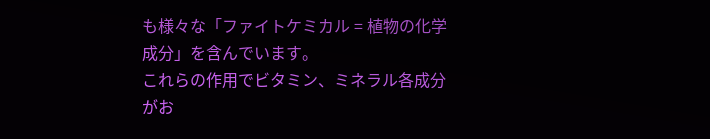も様々な「ファイトケミカル = 植物の化学成分」を含んでいます。
これらの作用でビタミン、ミネラル各成分がお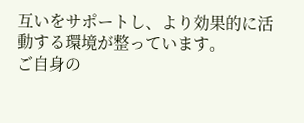互いをサポートし、より効果的に活動する環境が整っています。
ご自身の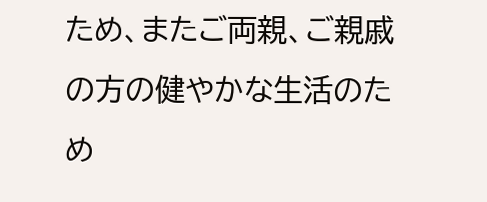ため、またご両親、ご親戚の方の健やかな生活のため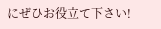にぜひお役立て下さい!